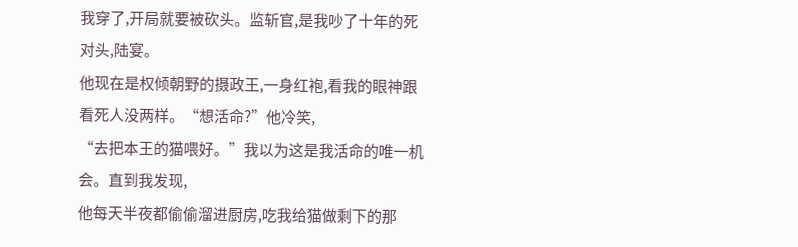我穿了,开局就要被砍头。监斩官,是我吵了十年的死对头,陆宴。
他现在是权倾朝野的摄政王,一身红袍,看我的眼神跟看死人没两样。“想活命?”他冷笑,
“去把本王的猫喂好。”我以为这是我活命的唯一机会。直到我发现,
他每天半夜都偷偷溜进厨房,吃我给猫做剩下的那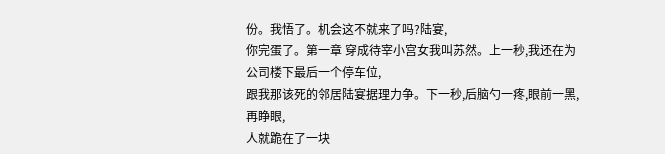份。我悟了。机会这不就来了吗?陆宴,
你完蛋了。第一章 穿成待宰小宫女我叫苏然。上一秒,我还在为公司楼下最后一个停车位,
跟我那该死的邻居陆宴据理力争。下一秒,后脑勺一疼,眼前一黑,再睁眼,
人就跪在了一块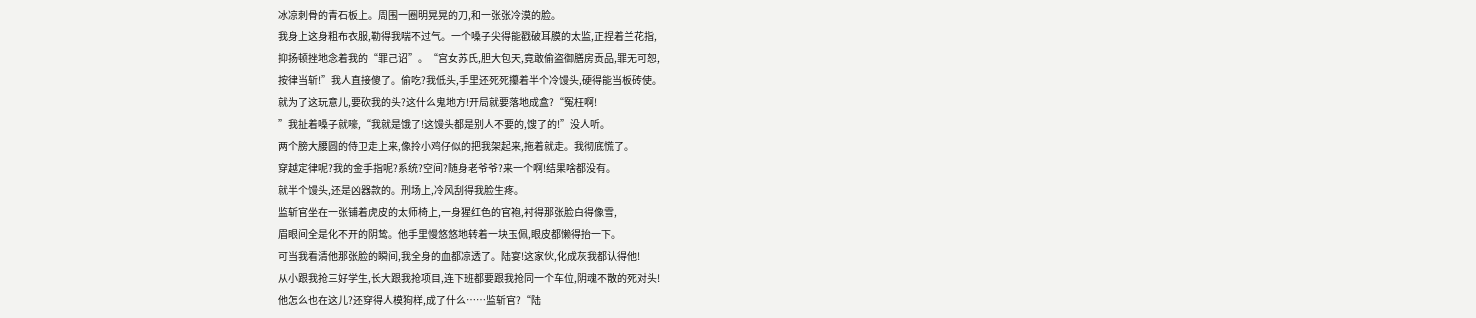冰凉刺骨的青石板上。周围一圈明晃晃的刀,和一张张冷漠的脸。
我身上这身粗布衣服,勒得我喘不过气。一个嗓子尖得能戳破耳膜的太监,正捏着兰花指,
抑扬顿挫地念着我的“罪己诏”。“宫女苏氏,胆大包天,竟敢偷盗御膳房贡品,罪无可恕,
按律当斩!”我人直接傻了。偷吃?我低头,手里还死死攥着半个冷馒头,硬得能当板砖使。
就为了这玩意儿,要砍我的头?这什么鬼地方!开局就要落地成盒?“冤枉啊!
”我扯着嗓子就嚎,“我就是饿了!这馒头都是别人不要的,馊了的!”没人听。
两个膀大腰圆的侍卫走上来,像拎小鸡仔似的把我架起来,拖着就走。我彻底慌了。
穿越定律呢?我的金手指呢?系统?空间?随身老爷爷?来一个啊!结果啥都没有。
就半个馒头,还是凶器款的。刑场上,冷风刮得我脸生疼。
监斩官坐在一张铺着虎皮的太师椅上,一身猩红色的官袍,衬得那张脸白得像雪,
眉眼间全是化不开的阴鸷。他手里慢悠悠地转着一块玉佩,眼皮都懒得抬一下。
可当我看清他那张脸的瞬间,我全身的血都凉透了。陆宴!这家伙,化成灰我都认得他!
从小跟我抢三好学生,长大跟我抢项目,连下班都要跟我抢同一个车位,阴魂不散的死对头!
他怎么也在这儿?还穿得人模狗样,成了什么……监斩官?“陆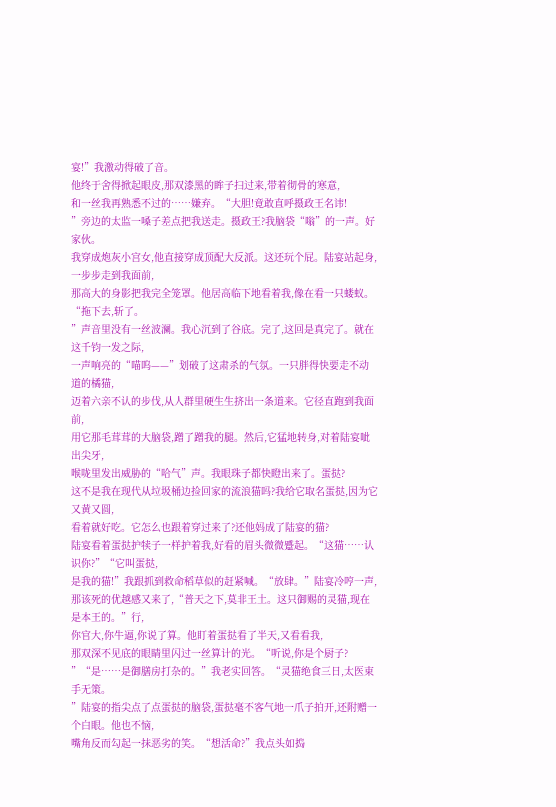宴!”我激动得破了音。
他终于舍得掀起眼皮,那双漆黑的眸子扫过来,带着彻骨的寒意,
和一丝我再熟悉不过的……嫌弃。“大胆!竟敢直呼摄政王名讳!
”旁边的太监一嗓子差点把我送走。摄政王?我脑袋“嗡”的一声。好家伙。
我穿成炮灰小宫女,他直接穿成顶配大反派。这还玩个屁。陆宴站起身,一步步走到我面前,
那高大的身影把我完全笼罩。他居高临下地看着我,像在看一只蝼蚁。“拖下去,斩了。
”声音里没有一丝波澜。我心沉到了谷底。完了,这回是真完了。就在这千钧一发之际,
一声响亮的“喵呜——”划破了这肃杀的气氛。一只胖得快要走不动道的橘猫,
迈着六亲不认的步伐,从人群里硬生生挤出一条道来。它径直跑到我面前,
用它那毛茸茸的大脑袋,蹭了蹭我的腿。然后,它猛地转身,对着陆宴呲出尖牙,
喉咙里发出威胁的“哈气”声。我眼珠子都快瞪出来了。蛋挞?
这不是我在现代从垃圾桶边捡回家的流浪猫吗?我给它取名蛋挞,因为它又黄又圆,
看着就好吃。它怎么也跟着穿过来了?还他妈成了陆宴的猫?
陆宴看着蛋挞护犊子一样护着我,好看的眉头微微蹙起。“这猫……认识你?”“它叫蛋挞,
是我的猫!”我跟抓到救命稻草似的赶紧喊。“放肆。”陆宴冷哼一声,
那该死的优越感又来了,“普天之下,莫非王土。这只御赐的灵猫,现在是本王的。”行,
你官大,你牛逼,你说了算。他盯着蛋挞看了半天,又看看我,
那双深不见底的眼睛里闪过一丝算计的光。“听说,你是个厨子?
”“是……是御膳房打杂的。”我老实回答。“灵猫绝食三日,太医束手无策。
”陆宴的指尖点了点蛋挞的脑袋,蛋挞毫不客气地一爪子拍开,还附赠一个白眼。他也不恼,
嘴角反而勾起一抹恶劣的笑。“想活命?”我点头如捣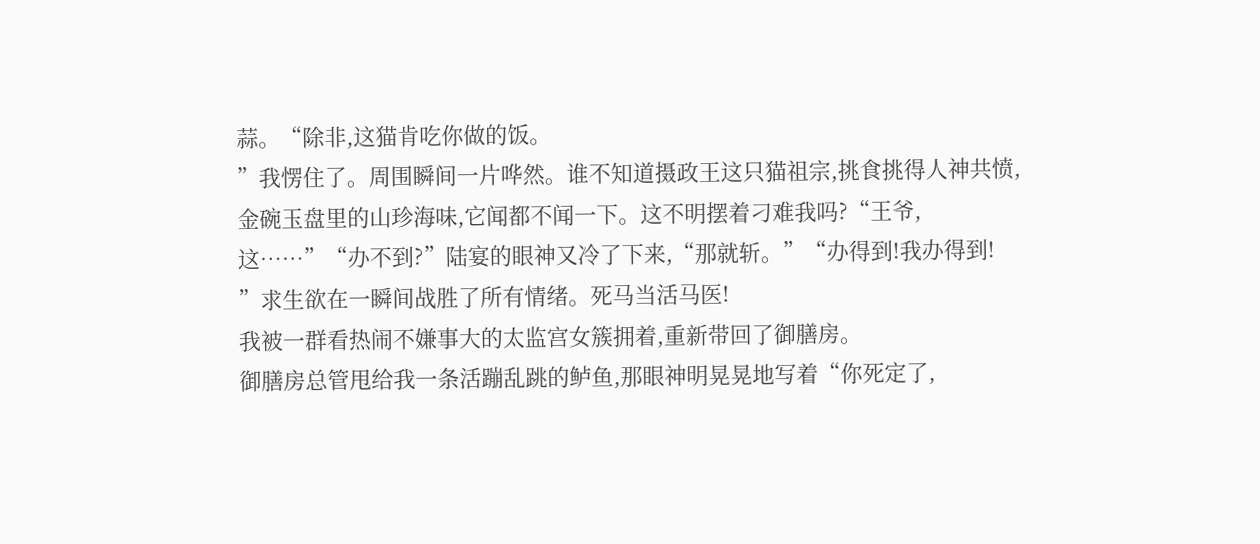蒜。“除非,这猫肯吃你做的饭。
”我愣住了。周围瞬间一片哗然。谁不知道摄政王这只猫祖宗,挑食挑得人神共愤,
金碗玉盘里的山珍海味,它闻都不闻一下。这不明摆着刁难我吗?“王爷,
这……”“办不到?”陆宴的眼神又冷了下来,“那就斩。”“办得到!我办得到!
”求生欲在一瞬间战胜了所有情绪。死马当活马医!
我被一群看热闹不嫌事大的太监宫女簇拥着,重新带回了御膳房。
御膳房总管甩给我一条活蹦乱跳的鲈鱼,那眼神明晃晃地写着“你死定了,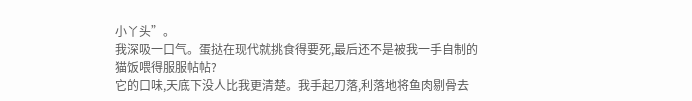小丫头”。
我深吸一口气。蛋挞在现代就挑食得要死,最后还不是被我一手自制的猫饭喂得服服帖帖?
它的口味,天底下没人比我更清楚。我手起刀落,利落地将鱼肉剔骨去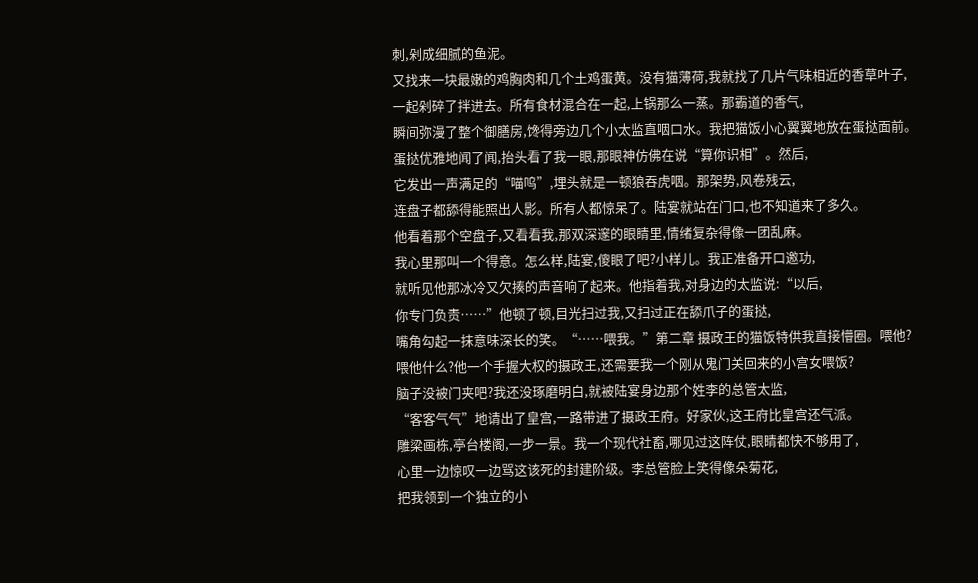刺,剁成细腻的鱼泥。
又找来一块最嫩的鸡胸肉和几个土鸡蛋黄。没有猫薄荷,我就找了几片气味相近的香草叶子,
一起剁碎了拌进去。所有食材混合在一起,上锅那么一蒸。那霸道的香气,
瞬间弥漫了整个御膳房,馋得旁边几个小太监直咽口水。我把猫饭小心翼翼地放在蛋挞面前。
蛋挞优雅地闻了闻,抬头看了我一眼,那眼神仿佛在说“算你识相”。然后,
它发出一声满足的“喵呜”,埋头就是一顿狼吞虎咽。那架势,风卷残云,
连盘子都舔得能照出人影。所有人都惊呆了。陆宴就站在门口,也不知道来了多久。
他看着那个空盘子,又看看我,那双深邃的眼睛里,情绪复杂得像一团乱麻。
我心里那叫一个得意。怎么样,陆宴,傻眼了吧?小样儿。我正准备开口邀功,
就听见他那冰冷又欠揍的声音响了起来。他指着我,对身边的太监说:“以后,
你专门负责……”他顿了顿,目光扫过我,又扫过正在舔爪子的蛋挞,
嘴角勾起一抹意味深长的笑。“……喂我。”第二章 摄政王的猫饭特供我直接懵圈。喂他?
喂他什么?他一个手握大权的摄政王,还需要我一个刚从鬼门关回来的小宫女喂饭?
脑子没被门夹吧?我还没琢磨明白,就被陆宴身边那个姓李的总管太监,
“客客气气”地请出了皇宫,一路带进了摄政王府。好家伙,这王府比皇宫还气派。
雕梁画栋,亭台楼阁,一步一景。我一个现代社畜,哪见过这阵仗,眼睛都快不够用了,
心里一边惊叹一边骂这该死的封建阶级。李总管脸上笑得像朵菊花,
把我领到一个独立的小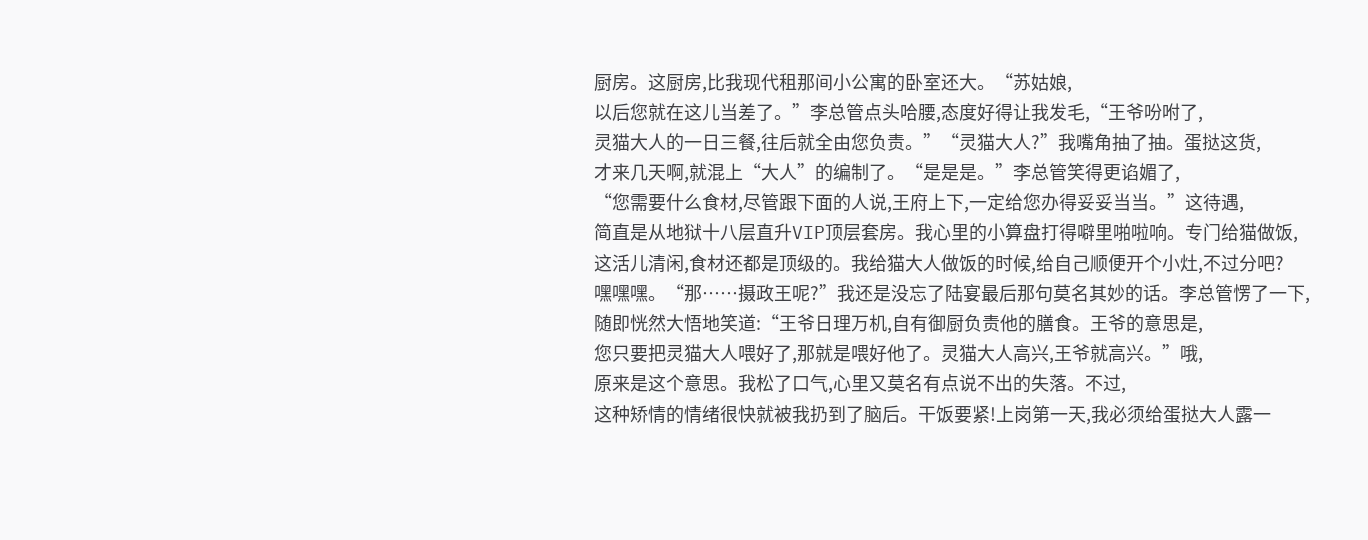厨房。这厨房,比我现代租那间小公寓的卧室还大。“苏姑娘,
以后您就在这儿当差了。”李总管点头哈腰,态度好得让我发毛,“王爷吩咐了,
灵猫大人的一日三餐,往后就全由您负责。”“灵猫大人?”我嘴角抽了抽。蛋挞这货,
才来几天啊,就混上“大人”的编制了。“是是是。”李总管笑得更谄媚了,
“您需要什么食材,尽管跟下面的人说,王府上下,一定给您办得妥妥当当。”这待遇,
简直是从地狱十八层直升VIP顶层套房。我心里的小算盘打得噼里啪啦响。专门给猫做饭,
这活儿清闲,食材还都是顶级的。我给猫大人做饭的时候,给自己顺便开个小灶,不过分吧?
嘿嘿嘿。“那……摄政王呢?”我还是没忘了陆宴最后那句莫名其妙的话。李总管愣了一下,
随即恍然大悟地笑道:“王爷日理万机,自有御厨负责他的膳食。王爷的意思是,
您只要把灵猫大人喂好了,那就是喂好他了。灵猫大人高兴,王爷就高兴。”哦,
原来是这个意思。我松了口气,心里又莫名有点说不出的失落。不过,
这种矫情的情绪很快就被我扔到了脑后。干饭要紧!上岗第一天,我必须给蛋挞大人露一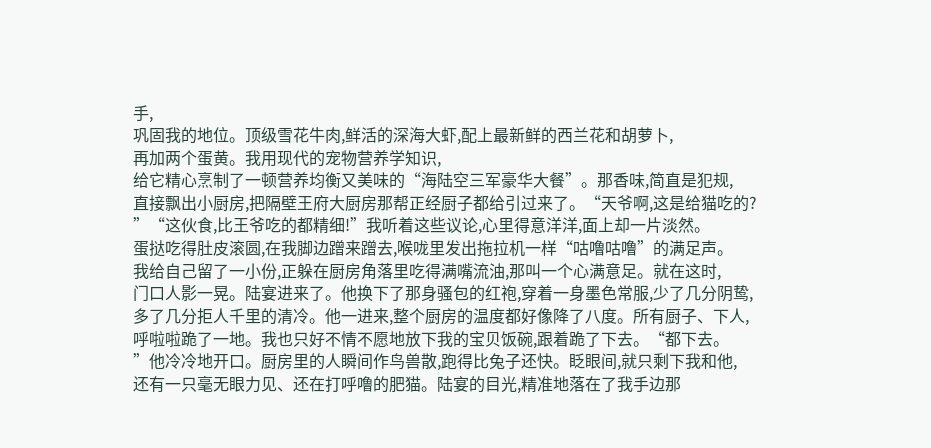手,
巩固我的地位。顶级雪花牛肉,鲜活的深海大虾,配上最新鲜的西兰花和胡萝卜,
再加两个蛋黄。我用现代的宠物营养学知识,
给它精心烹制了一顿营养均衡又美味的“海陆空三军豪华大餐”。那香味,简直是犯规,
直接飘出小厨房,把隔壁王府大厨房那帮正经厨子都给引过来了。“天爷啊,这是给猫吃的?
”“这伙食,比王爷吃的都精细!”我听着这些议论,心里得意洋洋,面上却一片淡然。
蛋挞吃得肚皮滚圆,在我脚边蹭来蹭去,喉咙里发出拖拉机一样“咕噜咕噜”的满足声。
我给自己留了一小份,正躲在厨房角落里吃得满嘴流油,那叫一个心满意足。就在这时,
门口人影一晃。陆宴进来了。他换下了那身骚包的红袍,穿着一身墨色常服,少了几分阴鸷,
多了几分拒人千里的清冷。他一进来,整个厨房的温度都好像降了八度。所有厨子、下人,
呼啦啦跪了一地。我也只好不情不愿地放下我的宝贝饭碗,跟着跪了下去。“都下去。
”他冷冷地开口。厨房里的人瞬间作鸟兽散,跑得比兔子还快。眨眼间,就只剩下我和他,
还有一只毫无眼力见、还在打呼噜的肥猫。陆宴的目光,精准地落在了我手边那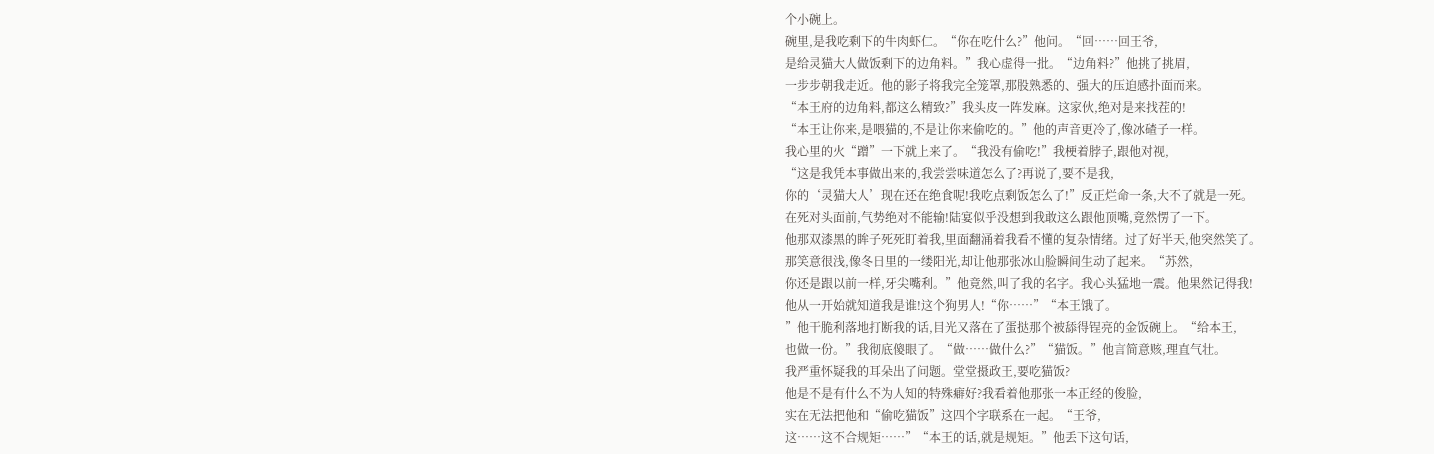个小碗上。
碗里,是我吃剩下的牛肉虾仁。“你在吃什么?”他问。“回……回王爷,
是给灵猫大人做饭剩下的边角料。”我心虚得一批。“边角料?”他挑了挑眉,
一步步朝我走近。他的影子将我完全笼罩,那股熟悉的、强大的压迫感扑面而来。
“本王府的边角料,都这么精致?”我头皮一阵发麻。这家伙,绝对是来找茬的!
“本王让你来,是喂猫的,不是让你来偷吃的。”他的声音更冷了,像冰碴子一样。
我心里的火“蹭”一下就上来了。“我没有偷吃!”我梗着脖子,跟他对视,
“这是我凭本事做出来的,我尝尝味道怎么了?再说了,要不是我,
你的‘灵猫大人’现在还在绝食呢!我吃点剩饭怎么了!”反正烂命一条,大不了就是一死。
在死对头面前,气势绝对不能输!陆宴似乎没想到我敢这么跟他顶嘴,竟然愣了一下。
他那双漆黑的眸子死死盯着我,里面翻涌着我看不懂的复杂情绪。过了好半天,他突然笑了。
那笑意很浅,像冬日里的一缕阳光,却让他那张冰山脸瞬间生动了起来。“苏然,
你还是跟以前一样,牙尖嘴利。”他竟然,叫了我的名字。我心头猛地一震。他果然记得我!
他从一开始就知道我是谁!这个狗男人!“你……”“本王饿了。
”他干脆利落地打断我的话,目光又落在了蛋挞那个被舔得锃亮的金饭碗上。“给本王,
也做一份。”我彻底傻眼了。“做……做什么?”“猫饭。”他言简意赅,理直气壮。
我严重怀疑我的耳朵出了问题。堂堂摄政王,要吃猫饭?
他是不是有什么不为人知的特殊癖好?我看着他那张一本正经的俊脸,
实在无法把他和“偷吃猫饭”这四个字联系在一起。“王爷,
这……这不合规矩……”“本王的话,就是规矩。”他丢下这句话,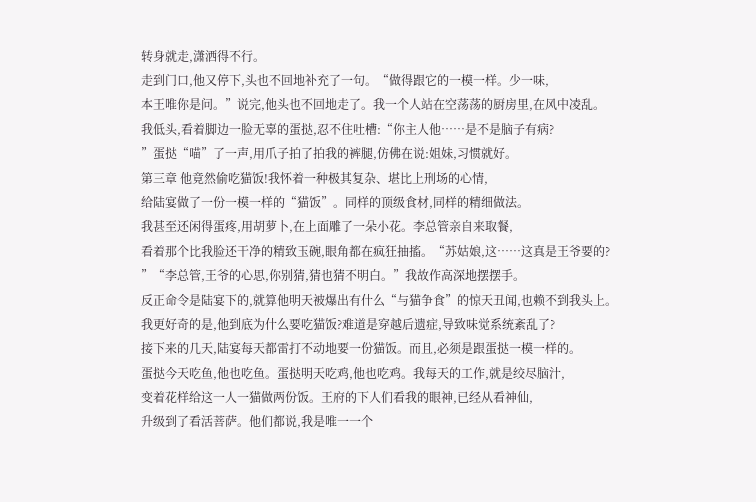转身就走,潇洒得不行。
走到门口,他又停下,头也不回地补充了一句。“做得跟它的一模一样。少一味,
本王唯你是问。”说完,他头也不回地走了。我一个人站在空荡荡的厨房里,在风中凌乱。
我低头,看着脚边一脸无辜的蛋挞,忍不住吐槽:“你主人他……是不是脑子有病?
”蛋挞“喵”了一声,用爪子拍了拍我的裤腿,仿佛在说:姐妹,习惯就好。
第三章 他竟然偷吃猫饭!我怀着一种极其复杂、堪比上刑场的心情,
给陆宴做了一份一模一样的“猫饭”。同样的顶级食材,同样的精细做法。
我甚至还闲得蛋疼,用胡萝卜,在上面雕了一朵小花。李总管亲自来取餐,
看着那个比我脸还干净的精致玉碗,眼角都在疯狂抽搐。“苏姑娘,这……这真是王爷要的?
”“李总管,王爷的心思,你别猜,猜也猜不明白。”我故作高深地摆摆手。
反正命令是陆宴下的,就算他明天被爆出有什么“与猫争食”的惊天丑闻,也赖不到我头上。
我更好奇的是,他到底为什么要吃猫饭?难道是穿越后遗症,导致味觉系统紊乱了?
接下来的几天,陆宴每天都雷打不动地要一份猫饭。而且,必须是跟蛋挞一模一样的。
蛋挞今天吃鱼,他也吃鱼。蛋挞明天吃鸡,他也吃鸡。我每天的工作,就是绞尽脑汁,
变着花样给这一人一猫做两份饭。王府的下人们看我的眼神,已经从看神仙,
升级到了看活菩萨。他们都说,我是唯一一个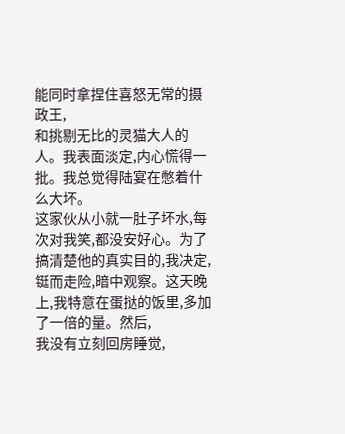能同时拿捏住喜怒无常的摄政王,
和挑剔无比的灵猫大人的人。我表面淡定,内心慌得一批。我总觉得陆宴在憋着什么大坏。
这家伙从小就一肚子坏水,每次对我笑,都没安好心。为了搞清楚他的真实目的,我决定,
铤而走险,暗中观察。这天晚上,我特意在蛋挞的饭里,多加了一倍的量。然后,
我没有立刻回房睡觉,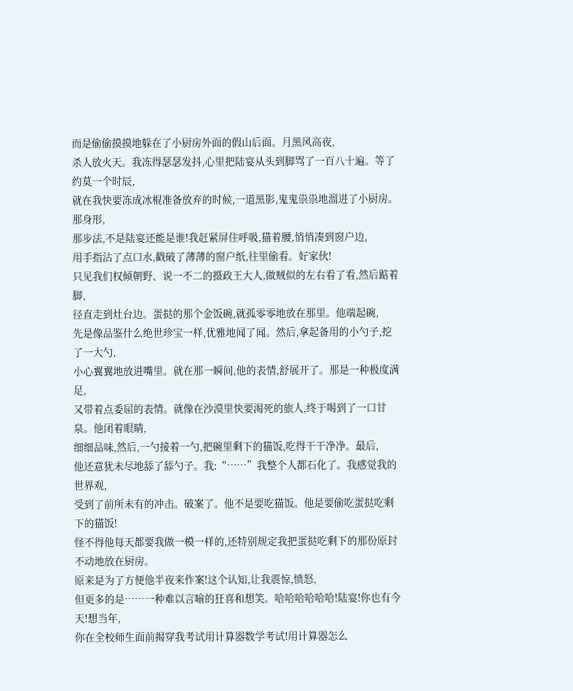而是偷偷摸摸地躲在了小厨房外面的假山后面。月黑风高夜,
杀人放火天。我冻得瑟瑟发抖,心里把陆宴从头到脚骂了一百八十遍。等了约莫一个时辰,
就在我快要冻成冰棍准备放弃的时候,一道黑影,鬼鬼祟祟地溜进了小厨房。那身形,
那步法,不是陆宴还能是谁!我赶紧屏住呼吸,猫着腰,悄悄凑到窗户边,
用手指沾了点口水,戳破了薄薄的窗户纸,往里偷看。好家伙!
只见我们权倾朝野、说一不二的摄政王大人,做贼似的左右看了看,然后踮着脚,
径直走到灶台边。蛋挞的那个金饭碗,就孤零零地放在那里。他端起碗,
先是像品鉴什么绝世珍宝一样,优雅地闻了闻。然后,拿起备用的小勺子,挖了一大勺,
小心翼翼地放进嘴里。就在那一瞬间,他的表情,舒展开了。那是一种极度满足,
又带着点委屈的表情。就像在沙漠里快要渴死的旅人,终于喝到了一口甘泉。他闭着眼睛,
细细品味,然后,一勺接着一勺,把碗里剩下的猫饭,吃得干干净净。最后,
他还意犹未尽地舔了舔勺子。我:“……”我整个人都石化了。我感觉我的世界观,
受到了前所未有的冲击。破案了。他不是要吃猫饭。他是要偷吃蛋挞吃剩下的猫饭!
怪不得他每天都要我做一模一样的,还特别规定我把蛋挞吃剩下的那份原封不动地放在厨房。
原来是为了方便他半夜来作案!这个认知,让我震惊,愤怒,
但更多的是……一种难以言喻的狂喜和想笑。哈哈哈哈哈哈!陆宴!你也有今天!想当年,
你在全校师生面前揭穿我考试用计算器数学考试!用计算器怎么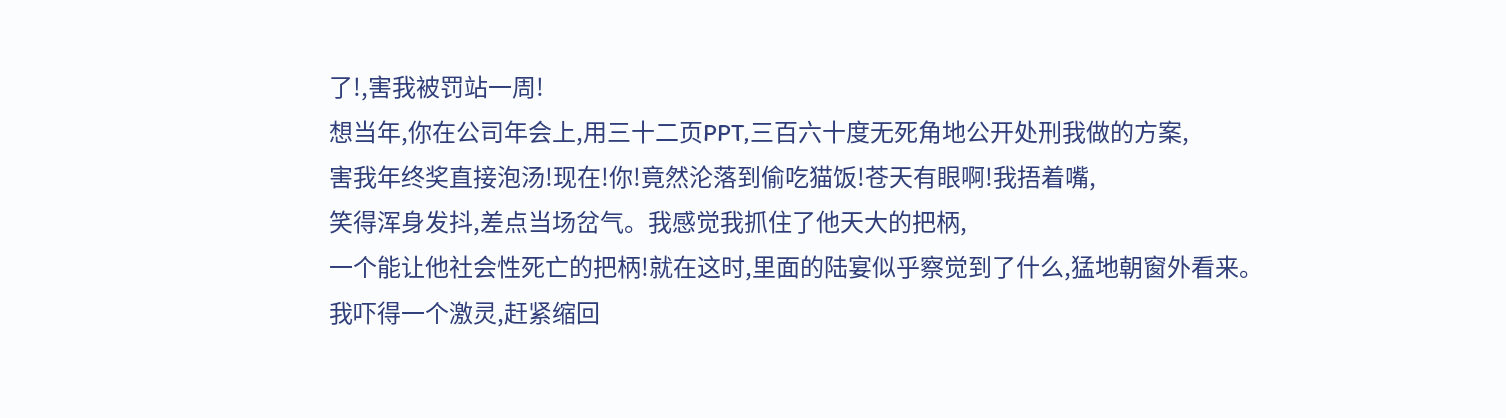了!,害我被罚站一周!
想当年,你在公司年会上,用三十二页PPT,三百六十度无死角地公开处刑我做的方案,
害我年终奖直接泡汤!现在!你!竟然沦落到偷吃猫饭!苍天有眼啊!我捂着嘴,
笑得浑身发抖,差点当场岔气。我感觉我抓住了他天大的把柄,
一个能让他社会性死亡的把柄!就在这时,里面的陆宴似乎察觉到了什么,猛地朝窗外看来。
我吓得一个激灵,赶紧缩回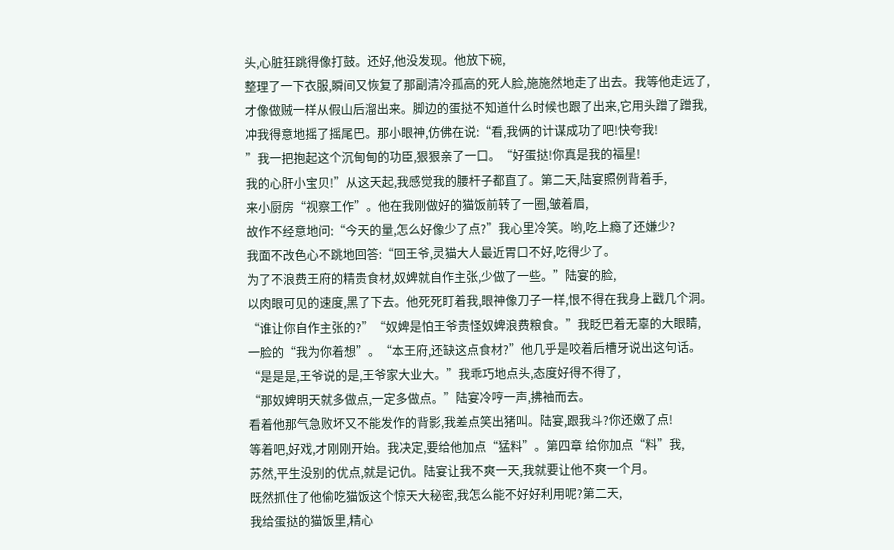头,心脏狂跳得像打鼓。还好,他没发现。他放下碗,
整理了一下衣服,瞬间又恢复了那副清冷孤高的死人脸,施施然地走了出去。我等他走远了,
才像做贼一样从假山后溜出来。脚边的蛋挞不知道什么时候也跟了出来,它用头蹭了蹭我,
冲我得意地摇了摇尾巴。那小眼神,仿佛在说:“看,我俩的计谋成功了吧!快夸我!
”我一把抱起这个沉甸甸的功臣,狠狠亲了一口。“好蛋挞!你真是我的福星!
我的心肝小宝贝!”从这天起,我感觉我的腰杆子都直了。第二天,陆宴照例背着手,
来小厨房“视察工作”。他在我刚做好的猫饭前转了一圈,皱着眉,
故作不经意地问:“今天的量,怎么好像少了点?”我心里冷笑。哟,吃上瘾了还嫌少?
我面不改色心不跳地回答:“回王爷,灵猫大人最近胃口不好,吃得少了。
为了不浪费王府的精贵食材,奴婢就自作主张,少做了一些。”陆宴的脸,
以肉眼可见的速度,黑了下去。他死死盯着我,眼神像刀子一样,恨不得在我身上戳几个洞。
“谁让你自作主张的?”“奴婢是怕王爷责怪奴婢浪费粮食。”我眨巴着无辜的大眼睛,
一脸的“我为你着想”。“本王府,还缺这点食材?”他几乎是咬着后槽牙说出这句话。
“是是是,王爷说的是,王爷家大业大。”我乖巧地点头,态度好得不得了,
“那奴婢明天就多做点,一定多做点。”陆宴冷哼一声,拂袖而去。
看着他那气急败坏又不能发作的背影,我差点笑出猪叫。陆宴,跟我斗?你还嫩了点!
等着吧,好戏,才刚刚开始。我决定,要给他加点“猛料”。第四章 给你加点“料”我,
苏然,平生没别的优点,就是记仇。陆宴让我不爽一天,我就要让他不爽一个月。
既然抓住了他偷吃猫饭这个惊天大秘密,我怎么能不好好利用呢?第二天,
我给蛋挞的猫饭里,精心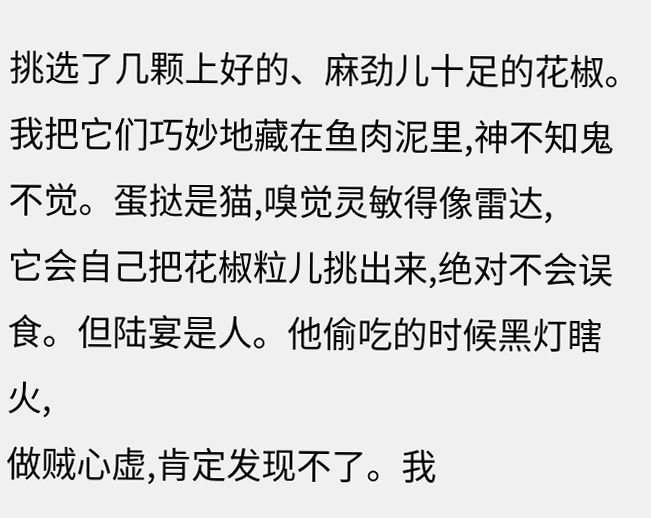挑选了几颗上好的、麻劲儿十足的花椒。
我把它们巧妙地藏在鱼肉泥里,神不知鬼不觉。蛋挞是猫,嗅觉灵敏得像雷达,
它会自己把花椒粒儿挑出来,绝对不会误食。但陆宴是人。他偷吃的时候黑灯瞎火,
做贼心虚,肯定发现不了。我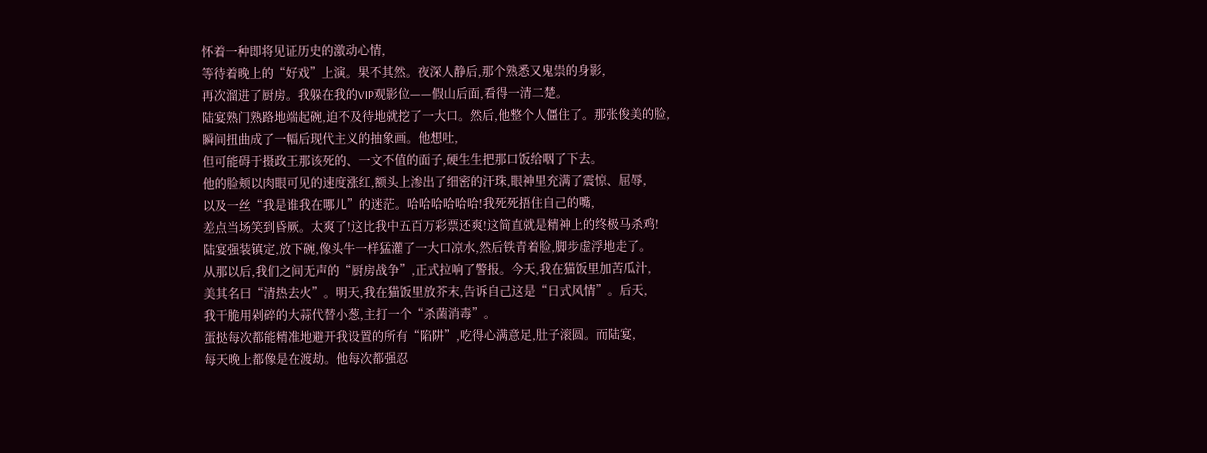怀着一种即将见证历史的激动心情,
等待着晚上的“好戏”上演。果不其然。夜深人静后,那个熟悉又鬼祟的身影,
再次溜进了厨房。我躲在我的VIP观影位——假山后面,看得一清二楚。
陆宴熟门熟路地端起碗,迫不及待地就挖了一大口。然后,他整个人僵住了。那张俊美的脸,
瞬间扭曲成了一幅后现代主义的抽象画。他想吐,
但可能碍于摄政王那该死的、一文不值的面子,硬生生把那口饭给咽了下去。
他的脸颊以肉眼可见的速度涨红,额头上渗出了细密的汗珠,眼神里充满了震惊、屈辱,
以及一丝“我是谁我在哪儿”的迷茫。哈哈哈哈哈哈!我死死捂住自己的嘴,
差点当场笑到昏厥。太爽了!这比我中五百万彩票还爽!这简直就是精神上的终极马杀鸡!
陆宴强装镇定,放下碗,像头牛一样猛灌了一大口凉水,然后铁青着脸,脚步虚浮地走了。
从那以后,我们之间无声的“厨房战争”,正式拉响了警报。今天,我在猫饭里加苦瓜汁,
美其名曰“清热去火”。明天,我在猫饭里放芥末,告诉自己这是“日式风情”。后天,
我干脆用剁碎的大蒜代替小葱,主打一个“杀菌消毒”。
蛋挞每次都能精准地避开我设置的所有“陷阱”,吃得心满意足,肚子滚圆。而陆宴,
每天晚上都像是在渡劫。他每次都强忍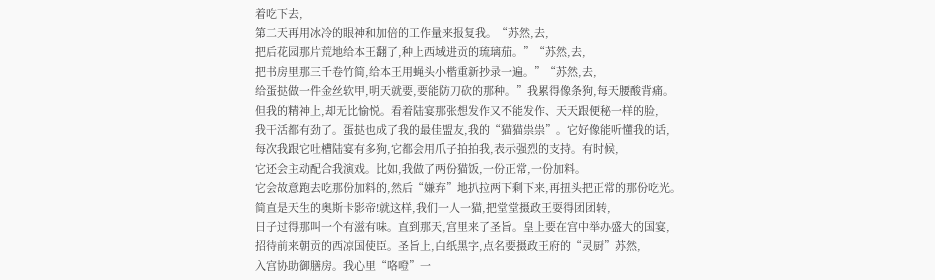着吃下去,
第二天再用冰冷的眼神和加倍的工作量来报复我。“苏然,去,
把后花园那片荒地给本王翻了,种上西域进贡的琉璃茄。”“苏然,去,
把书房里那三千卷竹简,给本王用蝇头小楷重新抄录一遍。”“苏然,去,
给蛋挞做一件金丝软甲,明天就要,要能防刀砍的那种。”我累得像条狗,每天腰酸背痛。
但我的精神上,却无比愉悦。看着陆宴那张想发作又不能发作、天天跟便秘一样的脸,
我干活都有劲了。蛋挞也成了我的最佳盟友,我的“猫猫祟祟”。它好像能听懂我的话,
每次我跟它吐槽陆宴有多狗,它都会用爪子拍拍我,表示强烈的支持。有时候,
它还会主动配合我演戏。比如,我做了两份猫饭,一份正常,一份加料。
它会故意跑去吃那份加料的,然后“嫌弃”地扒拉两下剩下来,再扭头把正常的那份吃光。
简直是天生的奥斯卡影帝!就这样,我们一人一猫,把堂堂摄政王耍得团团转,
日子过得那叫一个有滋有味。直到那天,宫里来了圣旨。皇上要在宫中举办盛大的国宴,
招待前来朝贡的西凉国使臣。圣旨上,白纸黑字,点名要摄政王府的“灵厨”苏然,
入宫协助御膳房。我心里“咯噔”一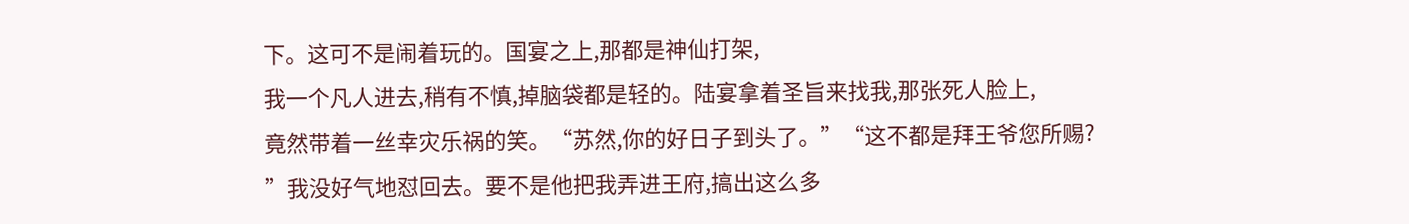下。这可不是闹着玩的。国宴之上,那都是神仙打架,
我一个凡人进去,稍有不慎,掉脑袋都是轻的。陆宴拿着圣旨来找我,那张死人脸上,
竟然带着一丝幸灾乐祸的笑。“苏然,你的好日子到头了。”“这不都是拜王爷您所赐?
”我没好气地怼回去。要不是他把我弄进王府,搞出这么多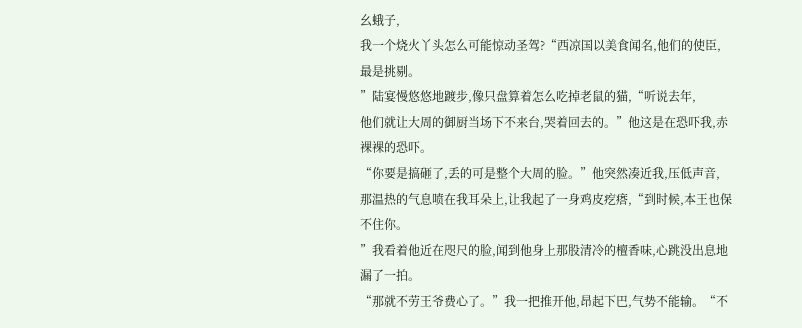幺蛾子,
我一个烧火丫头怎么可能惊动圣驾?“西凉国以美食闻名,他们的使臣,最是挑剔。
”陆宴慢悠悠地踱步,像只盘算着怎么吃掉老鼠的猫,“听说去年,
他们就让大周的御厨当场下不来台,哭着回去的。”他这是在恐吓我,赤裸裸的恐吓。
“你要是搞砸了,丢的可是整个大周的脸。”他突然凑近我,压低声音,
那温热的气息喷在我耳朵上,让我起了一身鸡皮疙瘩,“到时候,本王也保不住你。
”我看着他近在咫尺的脸,闻到他身上那股清冷的檀香味,心跳没出息地漏了一拍。
“那就不劳王爷费心了。”我一把推开他,昂起下巴,气势不能输。“不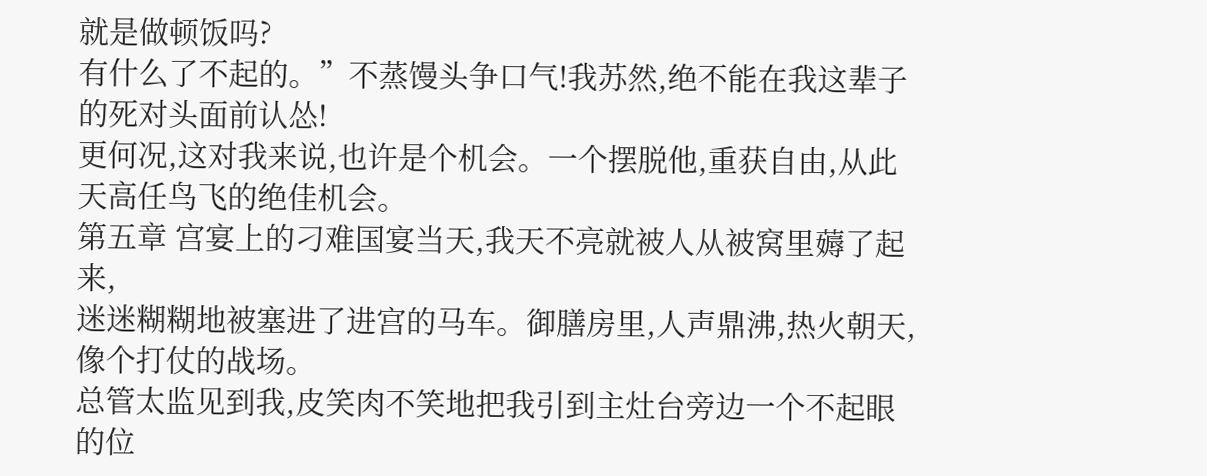就是做顿饭吗?
有什么了不起的。”不蒸馒头争口气!我苏然,绝不能在我这辈子的死对头面前认怂!
更何况,这对我来说,也许是个机会。一个摆脱他,重获自由,从此天高任鸟飞的绝佳机会。
第五章 宫宴上的刁难国宴当天,我天不亮就被人从被窝里薅了起来,
迷迷糊糊地被塞进了进宫的马车。御膳房里,人声鼎沸,热火朝天,像个打仗的战场。
总管太监见到我,皮笑肉不笑地把我引到主灶台旁边一个不起眼的位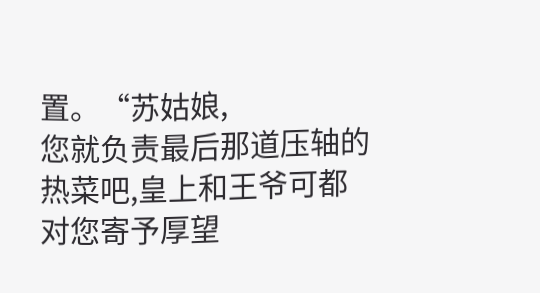置。“苏姑娘,
您就负责最后那道压轴的热菜吧,皇上和王爷可都对您寄予厚望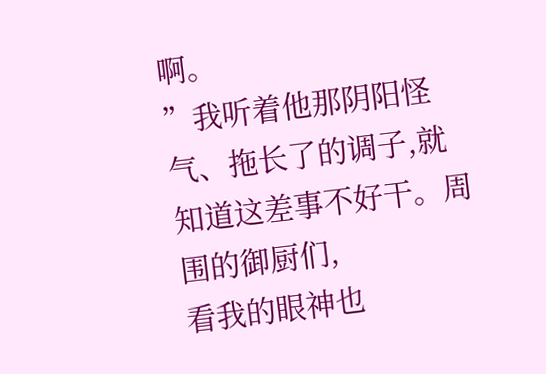啊。
”我听着他那阴阳怪气、拖长了的调子,就知道这差事不好干。周围的御厨们,
看我的眼神也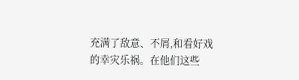充满了敌意、不屑,和看好戏的幸灾乐祸。在他们这些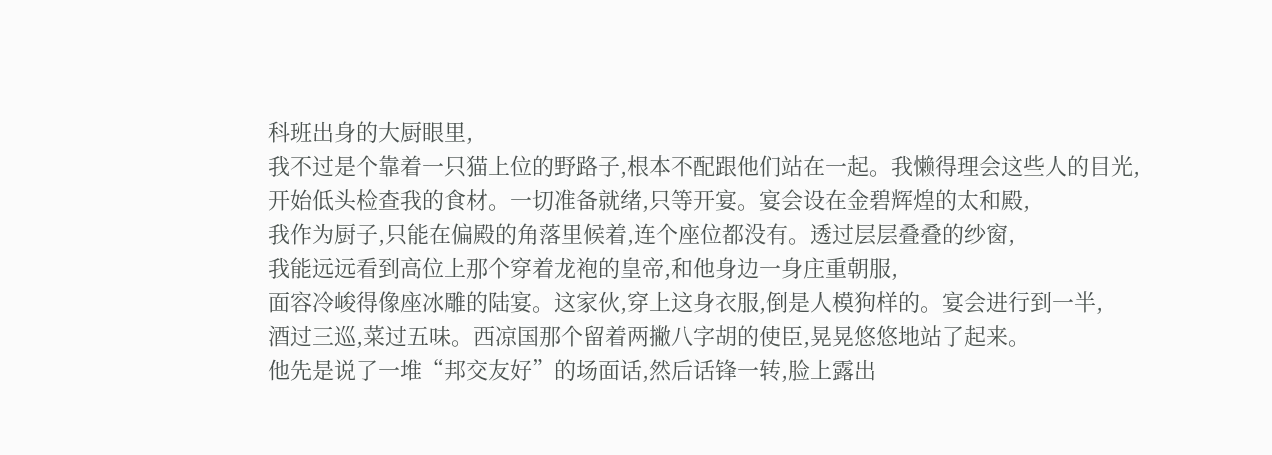科班出身的大厨眼里,
我不过是个靠着一只猫上位的野路子,根本不配跟他们站在一起。我懒得理会这些人的目光,
开始低头检查我的食材。一切准备就绪,只等开宴。宴会设在金碧辉煌的太和殿,
我作为厨子,只能在偏殿的角落里候着,连个座位都没有。透过层层叠叠的纱窗,
我能远远看到高位上那个穿着龙袍的皇帝,和他身边一身庄重朝服,
面容冷峻得像座冰雕的陆宴。这家伙,穿上这身衣服,倒是人模狗样的。宴会进行到一半,
酒过三巡,菜过五味。西凉国那个留着两撇八字胡的使臣,晃晃悠悠地站了起来。
他先是说了一堆“邦交友好”的场面话,然后话锋一转,脸上露出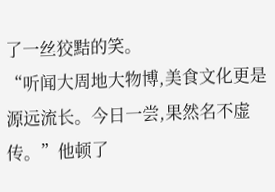了一丝狡黠的笑。
“听闻大周地大物博,美食文化更是源远流长。今日一尝,果然名不虚传。”他顿了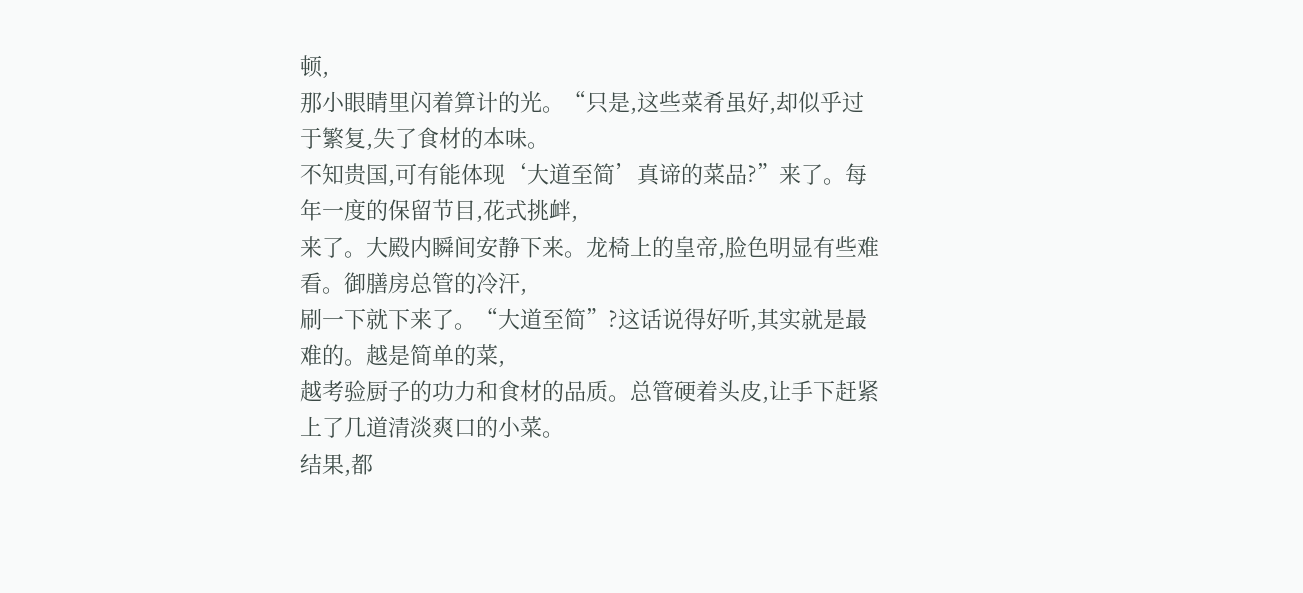顿,
那小眼睛里闪着算计的光。“只是,这些菜肴虽好,却似乎过于繁复,失了食材的本味。
不知贵国,可有能体现‘大道至简’真谛的菜品?”来了。每年一度的保留节目,花式挑衅,
来了。大殿内瞬间安静下来。龙椅上的皇帝,脸色明显有些难看。御膳房总管的冷汗,
刷一下就下来了。“大道至简”?这话说得好听,其实就是最难的。越是简单的菜,
越考验厨子的功力和食材的品质。总管硬着头皮,让手下赶紧上了几道清淡爽口的小菜。
结果,都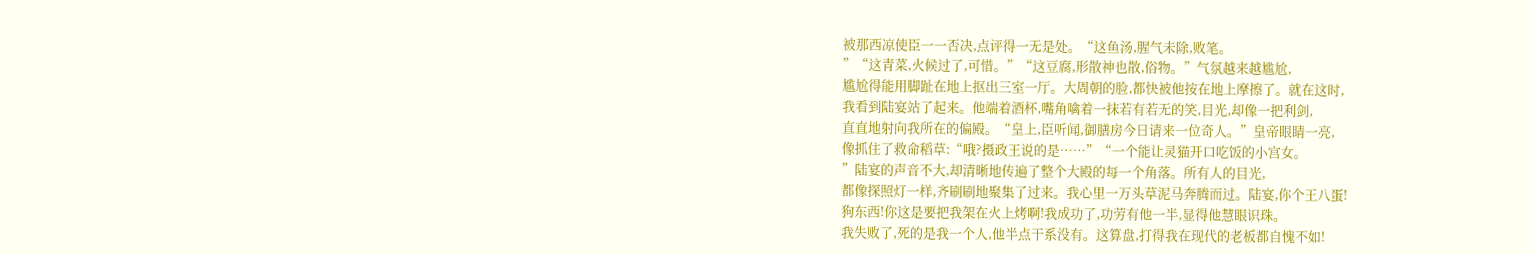被那西凉使臣一一否决,点评得一无是处。“这鱼汤,腥气未除,败笔。
”“这青菜,火候过了,可惜。”“这豆腐,形散神也散,俗物。”气氛越来越尴尬,
尴尬得能用脚趾在地上抠出三室一厅。大周朝的脸,都快被他按在地上摩擦了。就在这时,
我看到陆宴站了起来。他端着酒杯,嘴角噙着一抹若有若无的笑,目光,却像一把利剑,
直直地射向我所在的偏殿。“皇上,臣听闻,御膳房今日请来一位奇人。”皇帝眼睛一亮,
像抓住了救命稻草:“哦?摄政王说的是……”“一个能让灵猫开口吃饭的小宫女。
”陆宴的声音不大,却清晰地传遍了整个大殿的每一个角落。所有人的目光,
都像探照灯一样,齐刷刷地聚集了过来。我心里一万头草泥马奔腾而过。陆宴,你个王八蛋!
狗东西!你这是要把我架在火上烤啊!我成功了,功劳有他一半,显得他慧眼识珠。
我失败了,死的是我一个人,他半点干系没有。这算盘,打得我在现代的老板都自愧不如!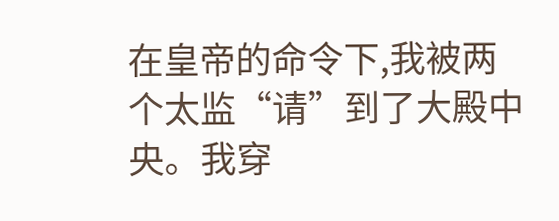在皇帝的命令下,我被两个太监“请”到了大殿中央。我穿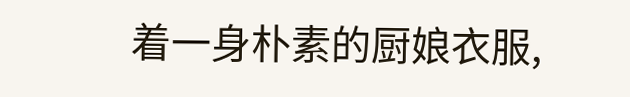着一身朴素的厨娘衣服,